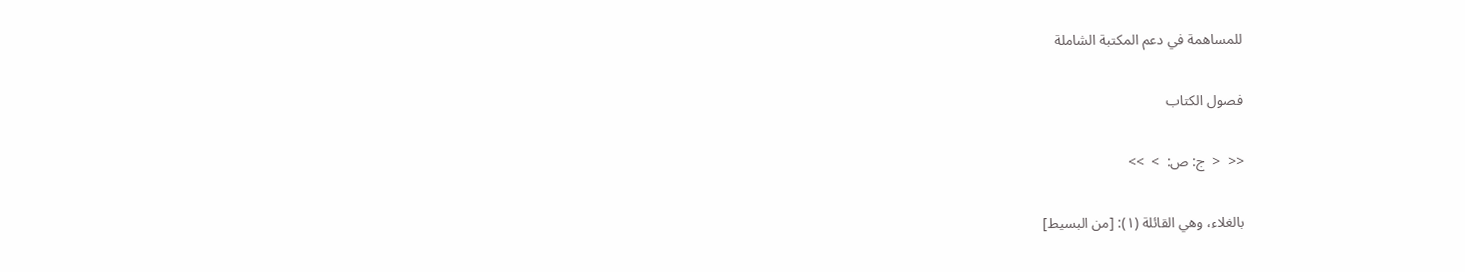للمساهمة في دعم المكتبة الشاملة

فصول الكتاب

<<  <  ج: ص:  >  >>

بالغلاء، وهي القائلة (١): [من البسيط]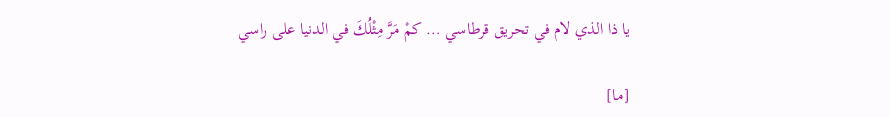يا ذا الذي لام في تحريق قرطاسي … كمْ مَرَّ مِثْلُكَ في الدنيا على راسي

[ما]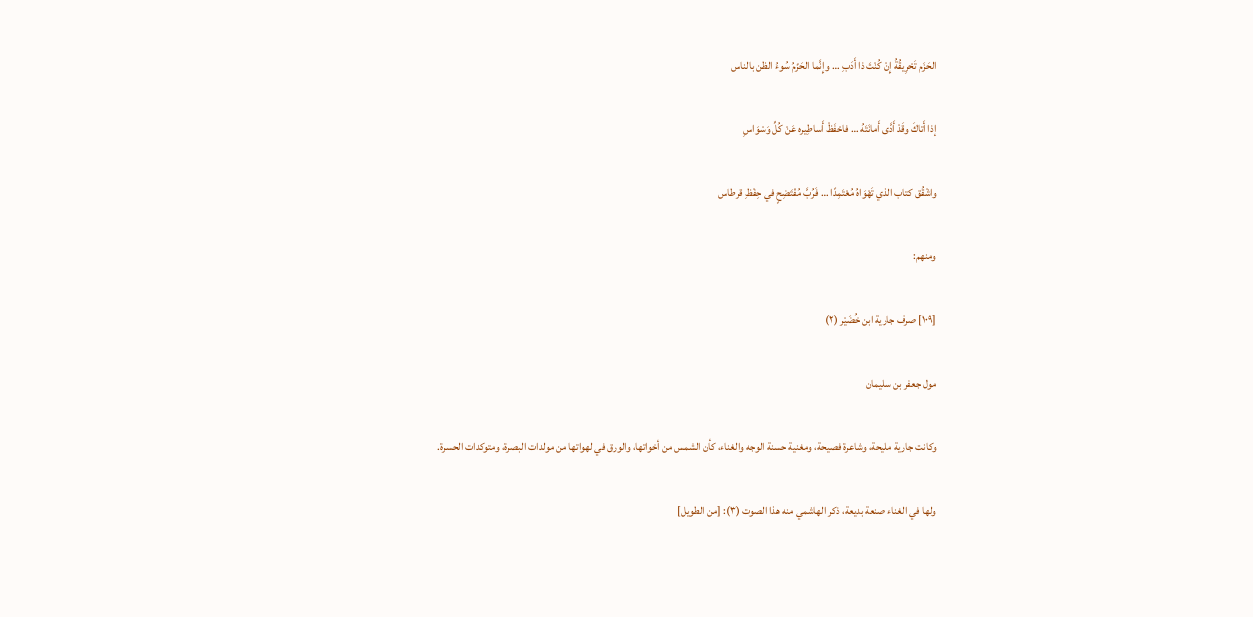الحَزَم تَحْرِيقُةُ إِنْ كُنْتَ ذا أَدَبِ … وإِنَّما الحَزْمُ سُوءُ الظن بالناس

إذا أَتاكَ وقَدْ أَدَّى أَمانَتَهُ … فاحْفَظْ أَساطِيره عَنْ كُلِّ وَسْوَاسِ

واشْقُق كتاب الذي تَهْوَاهُ مُعْتَمِدًا … فَرُبَّ مُفْتَضِحٍ في حِفْظِ قرطاس

ومنهم:

[١٠٩] صرف جارية ابن خُضَيْر (٢)

مول جعفر بن سليمان

وكانت جارية مليحة، وشاعرة فصيحة، ومغنية حسنة الوجه والغناء، كأن الشمس من أخواتها، والورق في لهواتها من مولدات البصرة، ومتوكدات الحسرة.

ولها في الغناء صنعة بديعة، ذكر الهاشمي منه هذا الصوت (٣): [من الطويل]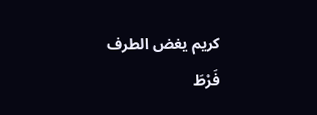كريم يغض الطرف فَرْطَ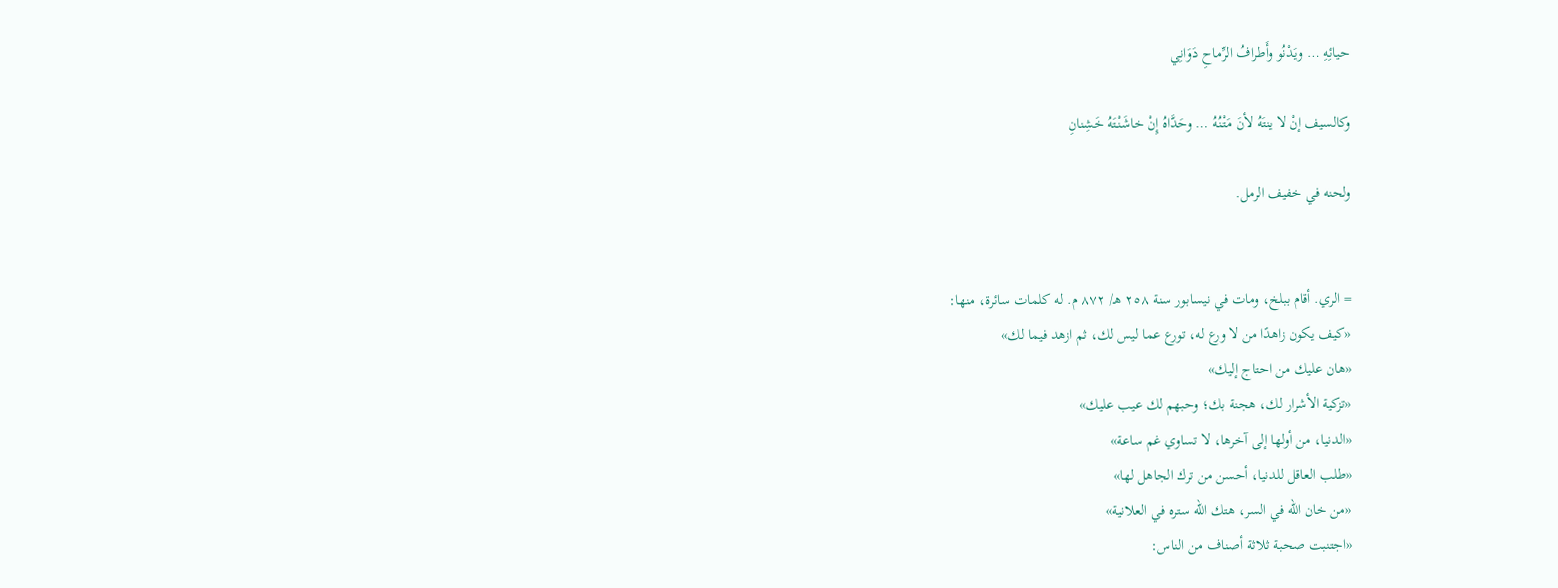حيائِهِ … ويَدْنُو وأَطرافُ الرِّماحِ دَوَانِي

وكالسيف إنْ لا ينتَهُ لأنَ مَتْنُهُ … وحَدَّاهُ إِنْ خاشَنْتَهُ خَشِنانِ

ولحنه في خفيف الرمل.


= الري. أقام ببلخ، ومات في نيسابور سنة ٢٥٨ هـ/ ٨٧٢ م. له كلمات سائرة، منها:
«كيف يكون زاهدًا من لا ورع له، تورع عما ليس لك، ثم ازهد فيما لك»
«هان عليك من احتاج إليك»
«تزكية الأشرار لك، هجنة بك؛ وحبهم لك عيب عليك»
«الدنيا، من أولها إلى آخرها، لا تساوي غم ساعة»
«طلب العاقل للدنيا، أحسن من ترك الجاهل لها»
«من خان الله في السر، هتك الله ستره في العلانية»
«اجتنبت صحبة ثلاثة أصناف من الناس: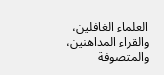العلماء الغافلين، والقراء المداهنين، والمتصوفة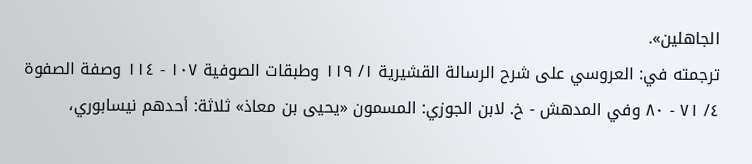الجاهلين».
ترجمته في: العروسي على شرح الرسالة القشيرية ١/ ١١٩ وطبقات الصوفية ١٠٧ - ١١٤ وصفة الصفوة ٤/ ٧١ - ٨٠ وفي المدهش - خ. لابن الجوزي: المسمون «يحيى بن معاذ» ثلاثة: أحدهم نيسابوري،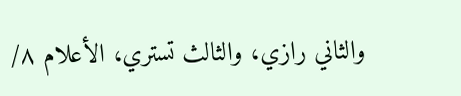والثاني رازي، والثالث تستري، الأعلام ٨/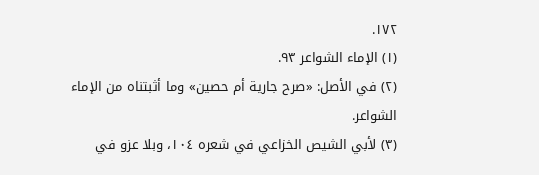١٧٢.
(١) الإماء الشواعر ٩٣.
(٢) في الأصل: «صرح جارية أم حصين» وما أثبتناه من الإماء الشواعر.
(٣) لأبي الشيص الخزاعي في شعره ١٠٤، وبلا عزو في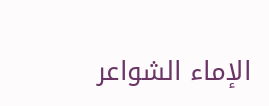الإماء الشواعر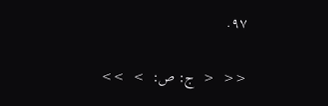٩٧.

<<  <  ج: ص:  >  >>